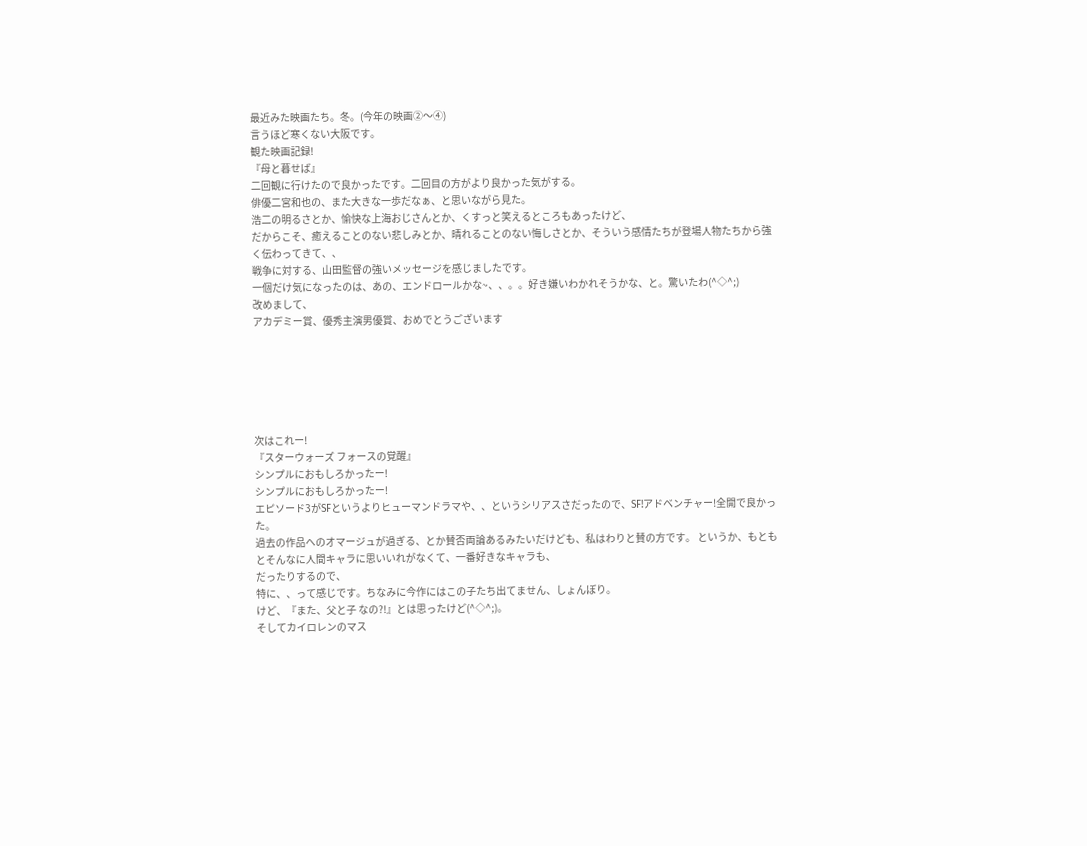最近みた映画たち。冬。(今年の映画②〜④)
言うほど寒くない大阪です。
観た映画記録!
『母と暮せば』
二回観に行けたので良かったです。二回目の方がより良かった気がする。
俳優二宮和也の、また大きな一歩だなぁ、と思いながら見た。
浩二の明るさとか、愉快な上海おじさんとか、くすっと笑えるところもあったけど、
だからこそ、癒えることのない悲しみとか、晴れることのない悔しさとか、そういう感情たちが登場人物たちから強く伝わってきて、、
戦争に対する、山田監督の強いメッセージを感じましたです。
一個だけ気になったのは、あの、エンドロールかな~、、。。好き嫌いわかれそうかな、と。驚いたわ(^◇^;)
改めまして、
アカデミー賞、優秀主演男優賞、おめでとうございます






次はこれー!
『スターウォーズ フォースの覚醒』
シンプルにおもしろかったー!
シンプルにおもしろかったー!
エピソード3がSFというよりヒューマンドラマや、、というシリアスさだったので、SF!アドベンチャー!全開で良かった。
過去の作品へのオマージュが過ぎる、とか賛否両論あるみたいだけども、私はわりと賛の方です。 というか、もともとそんなに人間キャラに思いいれがなくて、一番好きなキャラも、
だったりするので、
特に、、って感じです。ちなみに今作にはこの子たち出てません、しょんぼり。
けど、『また、父と子 なの?!』とは思ったけど(^◇^;)。
そしてカイロレンのマス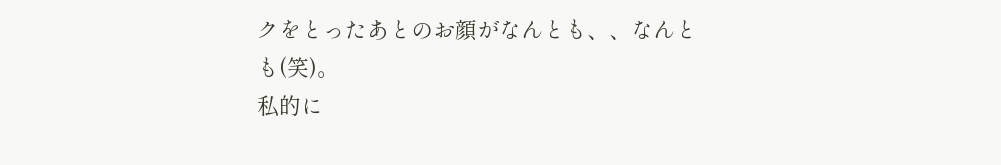クをとったあとのお顔がなんとも、、なんとも(笑)。
私的に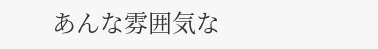あんな雰囲気な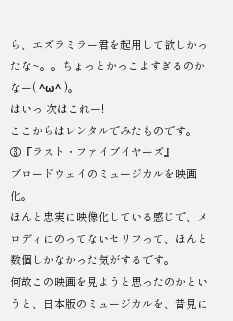ら、エズラミラー君を起用して欲しかったな~。。ちょっとかっこよすぎるのかなー( ^ω^ )。
はいっ 次はこれー!
ここからはレンタルでみたものです。
③『ラスト・ファイブイヤーズ』
ブロードウェイのミュージカルを映画化。
ほんと忠実に映像化している感じで、メロディにのってないセリフって、ほんと数個しかなかった気がするです。
何故この映画を見ようと思ったのかというと、日本版のミュージカルを、昔見に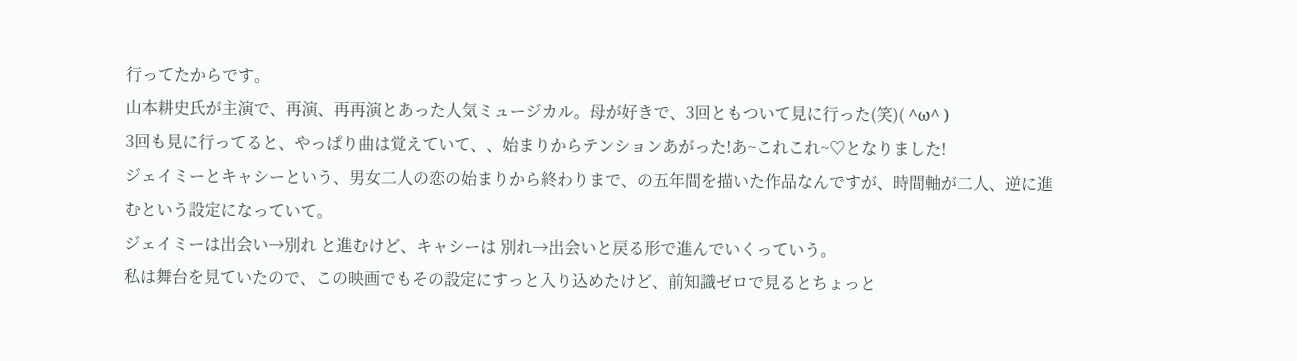行ってたからです。
山本耕史氏が主演で、再演、再再演とあった人気ミュージカル。母が好きで、3回ともついて見に行った(笑)( ^ω^ )
3回も見に行ってると、やっぱり曲は覚えていて、、始まりからテンションあがった!あ~これこれ~♡となりました!
ジェイミーとキャシーという、男女二人の恋の始まりから終わりまで、の五年間を描いた作品なんですが、時間軸が二人、逆に進むという設定になっていて。
ジェイミーは出会い→別れ と進むけど、キャシーは 別れ→出会いと戻る形で進んでいくっていう。
私は舞台を見ていたので、この映画でもその設定にすっと入り込めたけど、前知識ゼロで見るとちょっと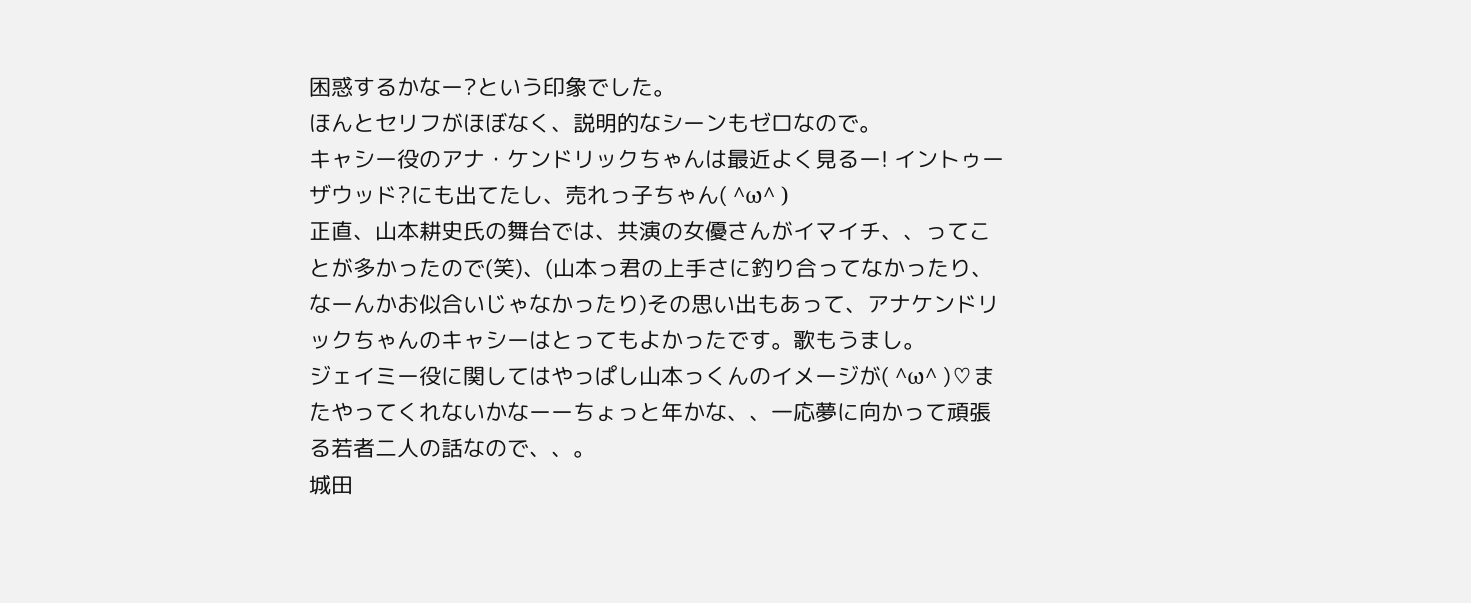困惑するかなー?という印象でした。
ほんとセリフがほぼなく、説明的なシーンもゼロなので。
キャシー役のアナ・ケンドリックちゃんは最近よく見るー! イントゥーザウッド?にも出てたし、売れっ子ちゃん( ^ω^ )
正直、山本耕史氏の舞台では、共演の女優さんがイマイチ、、ってことが多かったので(笑)、(山本っ君の上手さに釣り合ってなかったり、なーんかお似合いじゃなかったり)その思い出もあって、アナケンドリックちゃんのキャシーはとってもよかったです。歌もうまし。
ジェイミー役に関してはやっぱし山本っくんのイメージが( ^ω^ )♡またやってくれないかなーーちょっと年かな、、一応夢に向かって頑張る若者二人の話なので、、。
城田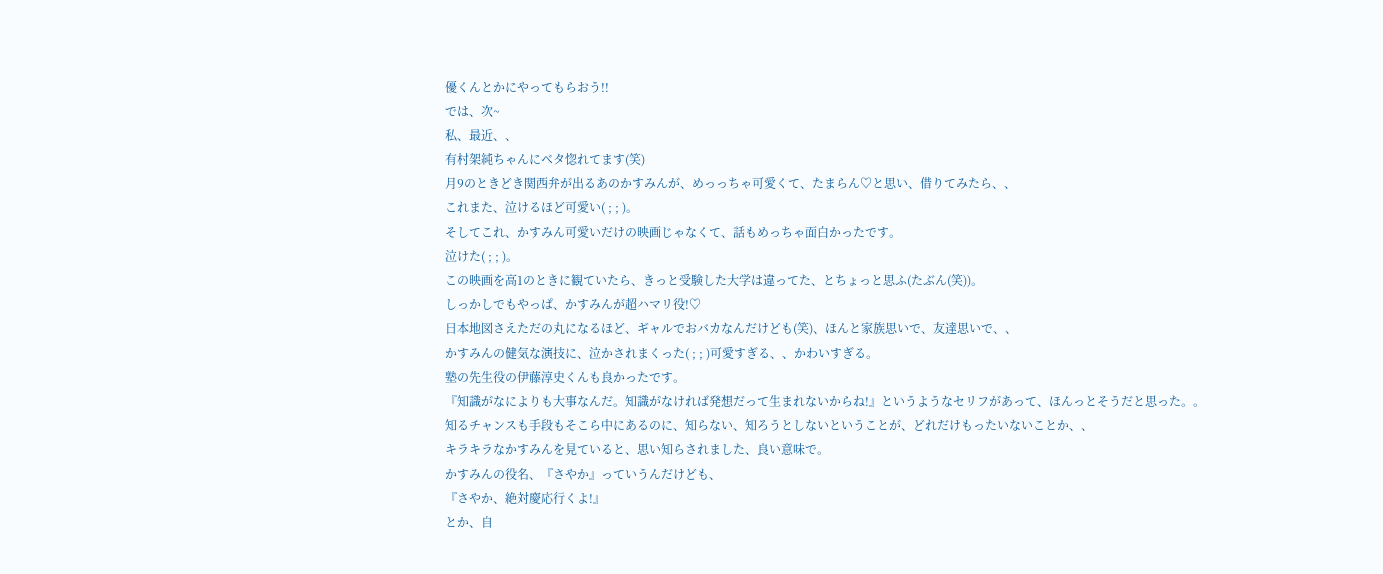優くんとかにやってもらおう!!
では、次~
私、最近、、
有村架純ちゃんにベタ惚れてます(笑)
月9のときどき関西弁が出るあのかすみんが、めっっちゃ可愛くて、たまらん♡と思い、借りてみたら、、
これまた、泣けるほど可愛い( ; ; )。
そしてこれ、かすみん可愛いだけの映画じゃなくて、話もめっちゃ面白かったです。
泣けた( ; ; )。
この映画を高1のときに観ていたら、きっと受験した大学は違ってた、とちょっと思ふ(たぶん(笑))。
しっかしでもやっぱ、かすみんが超ハマリ役!♡
日本地図さえただの丸になるほど、ギャルでおバカなんだけども(笑)、ほんと家族思いで、友達思いで、、
かすみんの健気な演技に、泣かされまくった( ; ; )可愛すぎる、、かわいすぎる。
塾の先生役の伊藤淳史くんも良かったです。
『知識がなによりも大事なんだ。知識がなければ発想だって生まれないからね!』というようなセリフがあって、ほんっとそうだと思った。。
知るチャンスも手段もそこら中にあるのに、知らない、知ろうとしないということが、どれだけもったいないことか、、
キラキラなかすみんを見ていると、思い知らされました、良い意味で。
かすみんの役名、『さやか』っていうんだけども、
『さやか、絶対慶応行くよ!』
とか、自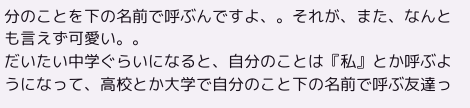分のことを下の名前で呼ぶんですよ、。それが、また、なんとも言えず可愛い。。
だいたい中学ぐらいになると、自分のことは『私』とか呼ぶようになって、高校とか大学で自分のこと下の名前で呼ぶ友達っ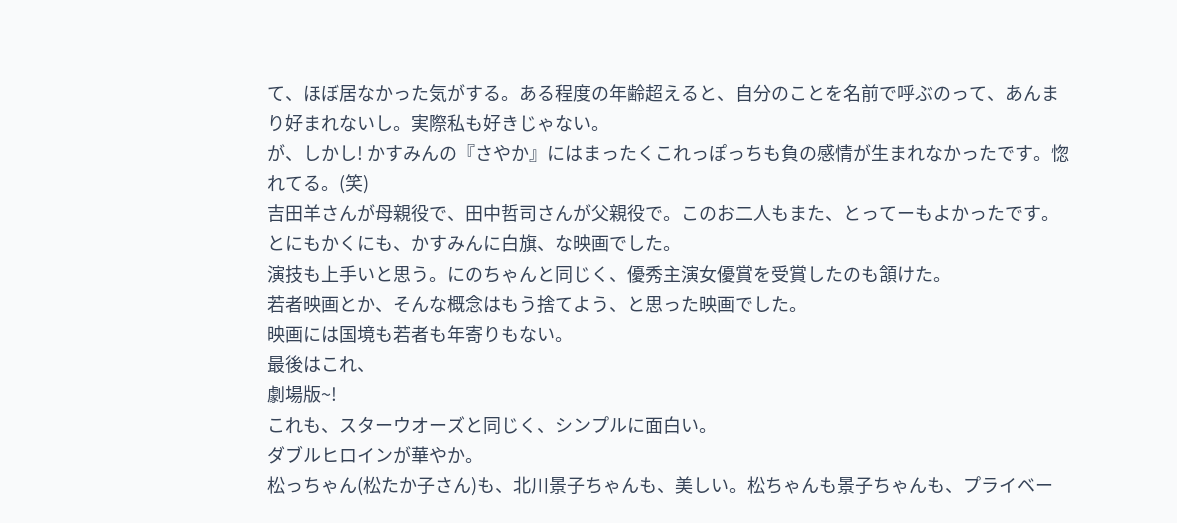て、ほぼ居なかった気がする。ある程度の年齢超えると、自分のことを名前で呼ぶのって、あんまり好まれないし。実際私も好きじゃない。
が、しかし! かすみんの『さやか』にはまったくこれっぽっちも負の感情が生まれなかったです。惚れてる。(笑)
吉田羊さんが母親役で、田中哲司さんが父親役で。このお二人もまた、とってーもよかったです。
とにもかくにも、かすみんに白旗、な映画でした。
演技も上手いと思う。にのちゃんと同じく、優秀主演女優賞を受賞したのも頷けた。
若者映画とか、そんな概念はもう捨てよう、と思った映画でした。
映画には国境も若者も年寄りもない。
最後はこれ、
劇場版~!
これも、スターウオーズと同じく、シンプルに面白い。
ダブルヒロインが華やか。
松っちゃん(松たか子さん)も、北川景子ちゃんも、美しい。松ちゃんも景子ちゃんも、プライベー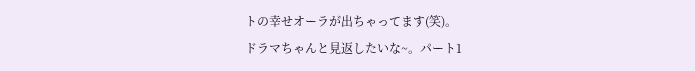トの幸せオーラが出ちゃってます(笑)。
ドラマちゃんと見返したいな~。パート1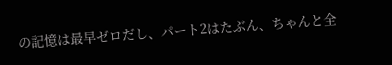の記憶は最早ゼロだし、パート2はたぶん、ちゃんと全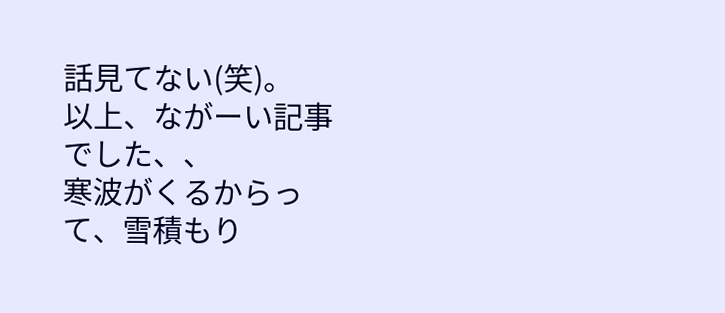話見てない(笑)。
以上、ながーい記事でした、、
寒波がくるからって、雪積もり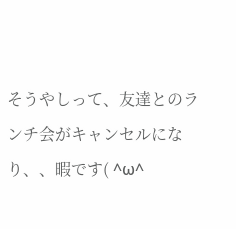そうやしって、友達とのランチ会がキャンセルになり、、暇です( ^ω^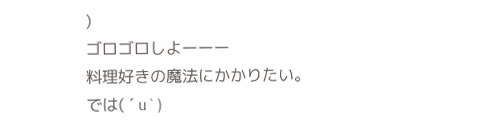)
ゴロゴロしよーーー
料理好きの魔法にかかりたい。
では( ´ u ` )